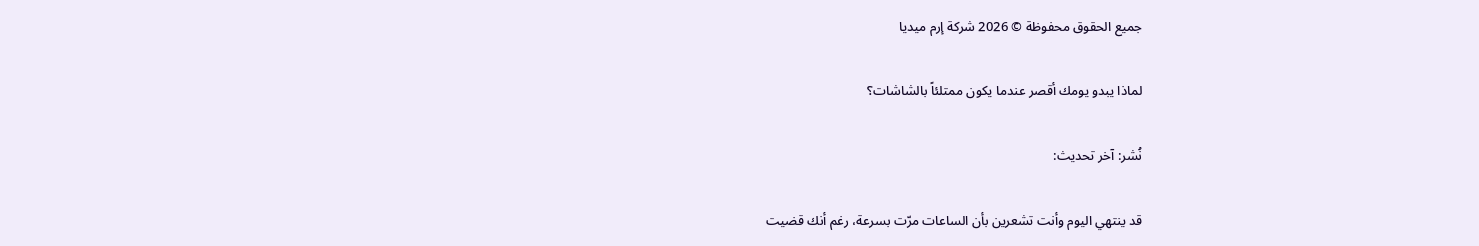جميع الحقوق محفوظة © 2026 شركة إرم ميديا

لماذا يبدو يومك أقصر عندما يكون ممتلئاً بالشاشات؟

نُشر: آخر تحديث:

قد ينتهي اليوم وأنت تشعرين بأن الساعات مرّت بسرعة، رغم أنك قضيت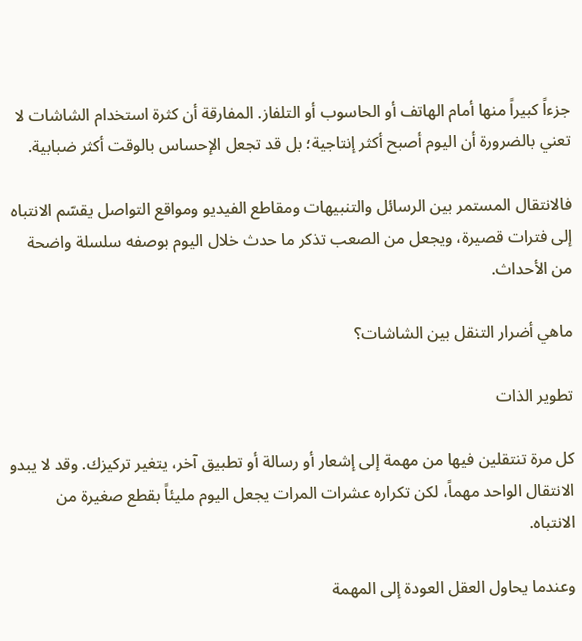جزءاً كبيراً منها أمام الهاتف أو الحاسوب أو التلفاز. المفارقة أن كثرة استخدام الشاشات لا تعني بالضرورة أن اليوم أصبح أكثر إنتاجية؛ بل قد تجعل الإحساس بالوقت أكثر ضبابية.

فالانتقال المستمر بين الرسائل والتنبيهات ومقاطع الفيديو ومواقع التواصل يقسّم الانتباه إلى فترات قصيرة، ويجعل من الصعب تذكر ما حدث خلال اليوم بوصفه سلسلة واضحة من الأحداث.

ماهي أضرار التنقل بين الشاشات؟

تطوير الذات

كل مرة تنتقلين فيها من مهمة إلى إشعار أو رسالة أو تطبيق آخر، يتغير تركيزك. وقد لا يبدو الانتقال الواحد مهماً، لكن تكراره عشرات المرات يجعل اليوم مليئاً بقطع صغيرة من الانتباه.

وعندما يحاول العقل العودة إلى المهمة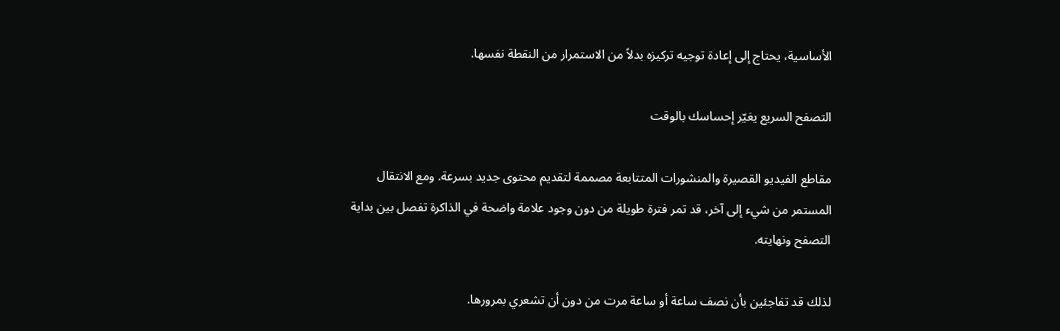الأساسية، يحتاج إلى إعادة توجيه تركيزه بدلاً من الاستمرار من النقطة نفسها.

التصفح السريع يغيّر إحساسك بالوقت

مقاطع الفيديو القصيرة والمنشورات المتتابعة مصممة لتقديم محتوى جديد بسرعة. ومع الانتقال المستمر من شيء إلى آخر، قد تمر فترة طويلة من دون وجود علامة واضحة في الذاكرة تفصل بين بداية التصفح ونهايته.

لذلك قد تفاجئين بأن نصف ساعة أو ساعة مرت من دون أن تشعري بمرورها.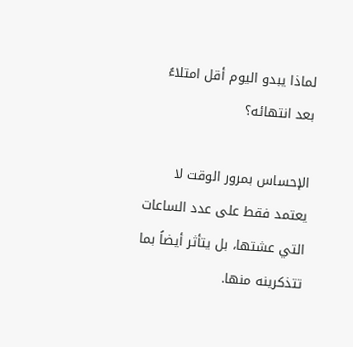لماذا يبدو اليوم أقل امتلاءً بعد انتهائه؟

الإحساس بمرور الوقت لا يعتمد فقط على عدد الساعات التي عشتها، بل يتأثر أيضاً بما تتذكرينه منها.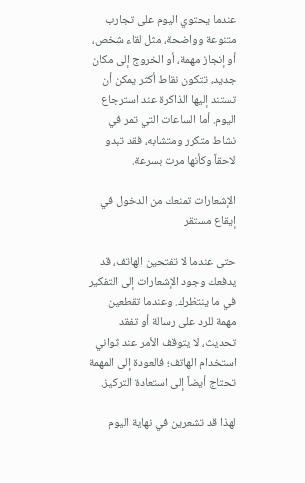عندما يحتوي اليوم على تجارب متنوعة وواضحة، مثل لقاء شخص، أو إنجاز مهمة، أو الخروج إلى مكان جديد، تتكون نقاط أكثر يمكن أن تستند إليها الذاكرة عند استرجاع اليوم. أما الساعات التي تمر في نشاط متكرر ومتشابه، فقد تبدو لاحقاً وكأنها مرت بسرعة.

الإشعارات تمنعك من الدخول في إيقاع مستقر

حتى عندما لا تفتحين الهاتف، قد يدفعك وجود الإشعارات إلى التفكير في ما ينتظرك. وعندما تقطعين مهمة للرد على رسالة أو تفقد تحديث، لا يتوقف الأمر عند ثواني استخدام الهاتف؛ فالعودة إلى المهمة تحتاج أيضاً إلى استعادة التركيز.

لهذا قد تشعرين في نهاية اليوم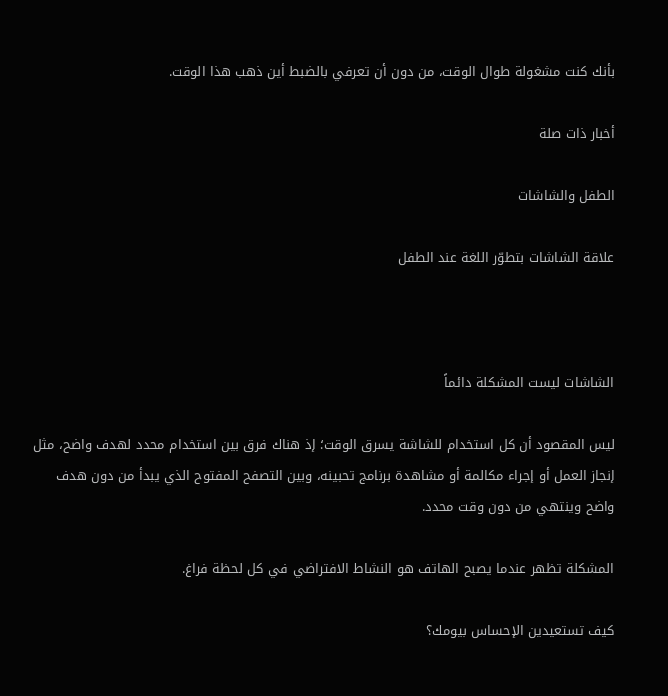بأنك كنت مشغولة طوال الوقت، من دون أن تعرفي بالضبط أين ذهب هذا الوقت.

أخبار ذات صلة

الطفل والشاشات

علاقة الشاشات بتطوّر اللغة عند الطفل



الشاشات ليست المشكلة دائماً

ليس المقصود أن كل استخدام للشاشة يسرق الوقت؛ إذ هناك فرق بين استخدام محدد لهدف واضح، مثل إنجاز العمل أو إجراء مكالمة أو مشاهدة برنامج تحبينه، وبين التصفح المفتوح الذي يبدأ من دون هدف واضح وينتهي من دون وقت محدد.

المشكلة تظهر عندما يصبح الهاتف هو النشاط الافتراضي في كل لحظة فراغ.

كيف تستعيدين الإحساس بيومك؟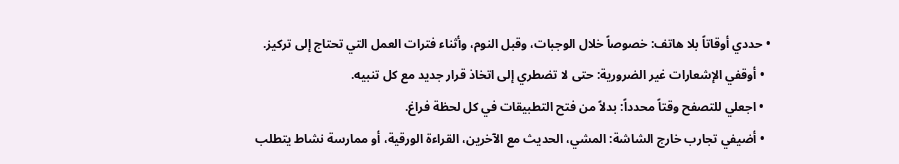• حددي أوقاتاً بلا هاتف: خصوصاً خلال الوجبات، وقبل النوم، وأثناء فترات العمل التي تحتاج إلى تركيز.
  • أوقفي الإشعارات غير الضرورية: حتى لا تضطري إلى اتخاذ قرار جديد مع كل تنبيه.
  • اجعلي للتصفح وقتاً محدداً: بدلاً من فتح التطبيقات في كل لحظة فراغ.
  • أضيفي تجارب خارج الشاشة: المشي، الحديث مع الآخرين، القراءة الورقية، أو ممارسة نشاط يتطلب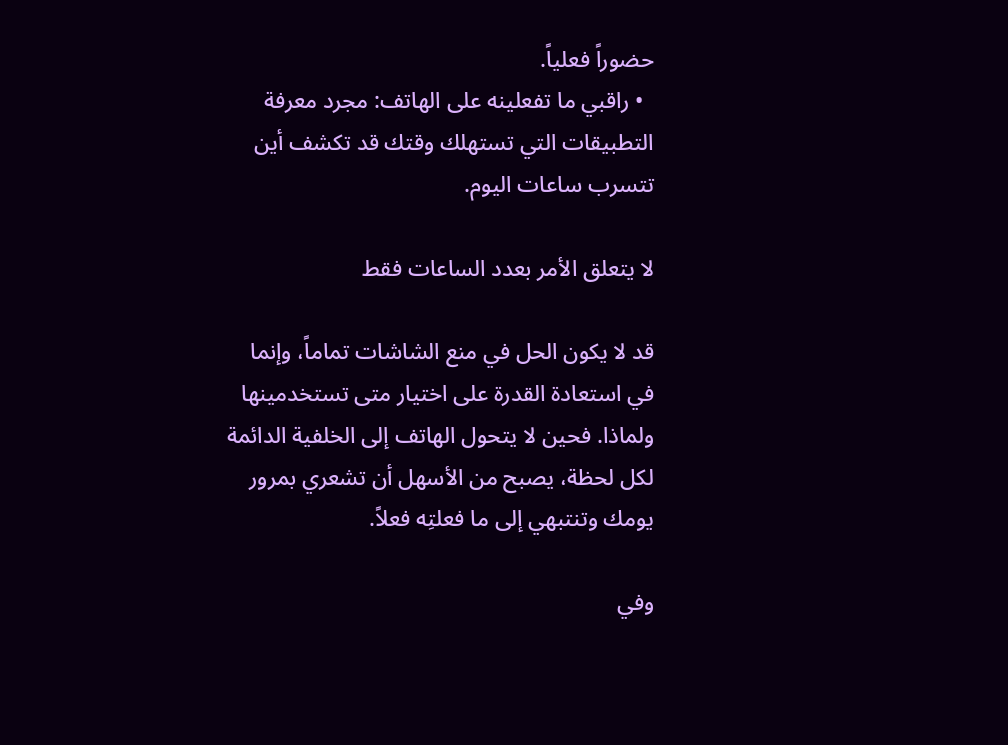حضوراً فعلياً.
  • راقبي ما تفعلينه على الهاتف: مجرد معرفة التطبيقات التي تستهلك وقتك قد تكشف أين تتسرب ساعات اليوم.

لا يتعلق الأمر بعدد الساعات فقط

قد لا يكون الحل في منع الشاشات تماماً، وإنما في استعادة القدرة على اختيار متى تستخدمينها ولماذا. فحين لا يتحول الهاتف إلى الخلفية الدائمة لكل لحظة، يصبح من الأسهل أن تشعري بمرور يومك وتنتبهي إلى ما فعلتِه فعلاً.

وفي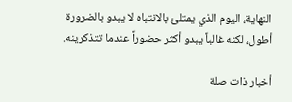النهاية، اليوم الذي يمتلئ بالانتباه لا يبدو بالضرورة أطول، لكنه غالباً يبدو أكثر حضوراً عندما تتذكرينه.

أخبار ذات صلة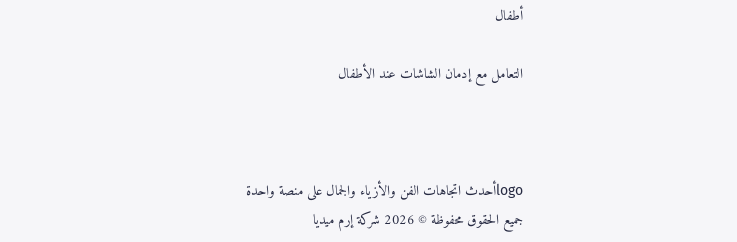أطفال

التعامل مع إدمان الشاشات عند الأطفال



logoأحدث اتجاهات الفن والأزياء والجمال على منصة واحدة
جميع الحقوق محفوظة © 2026 شركة إرم ميديا